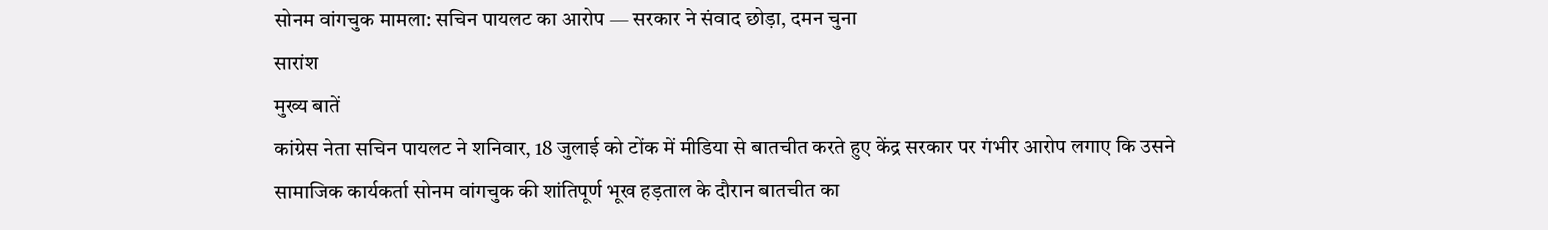सोनम वांगचुक मामला: सचिन पायलट का आरोप — सरकार ने संवाद छोड़ा, दमन चुना
सारांश
मुख्य बातें
कांग्रेस नेता सचिन पायलट ने शनिवार, 18 जुलाई को टोंक में मीडिया से बातचीत करते हुए केंद्र सरकार पर गंभीर आरोप लगाए कि उसने सामाजिक कार्यकर्ता सोनम वांगचुक की शांतिपूर्ण भूख हड़ताल के दौरान बातचीत का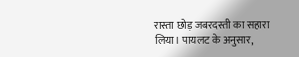रास्ता छोड़ जबरदस्ती का सहारा लिया। पायलट के अनुसार,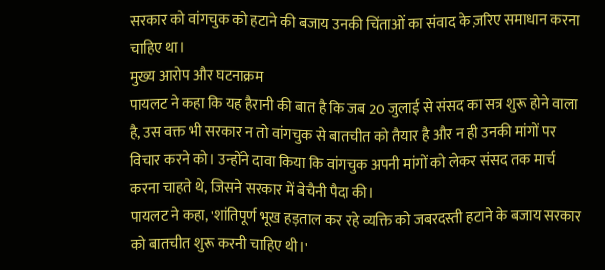सरकार को वांगचुक को हटाने की बजाय उनकी चिंताओं का संवाद के ज़रिए समाधान करना चाहिए था।
मुख्य आरोप और घटनाक्रम
पायलट ने कहा कि यह हैरानी की बात है कि जब 20 जुलाई से संसद का सत्र शुरू होने वाला है, उस वक्त भी सरकार न तो वांगचुक से बातचीत को तैयार है और न ही उनकी मांगों पर विचार करने को। उन्होंने दावा किया कि वांगचुक अपनी मांगों को लेकर संसद तक मार्च करना चाहते थे, जिसने सरकार में बेचैनी पैदा की।
पायलट ने कहा, 'शांतिपूर्ण भूख हड़ताल कर रहे व्यक्ति को जबरदस्ती हटाने के बजाय सरकार को बातचीत शुरू करनी चाहिए थी।'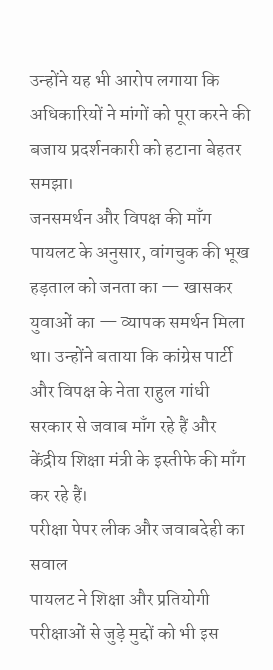उन्होंने यह भी आरोप लगाया कि अधिकारियों ने मांगों को पूरा करने की बजाय प्रदर्शनकारी को हटाना बेहतर समझा।
जनसमर्थन और विपक्ष की माँग
पायलट के अनुसार, वांगचुक की भूख हड़ताल को जनता का — खासकर युवाओं का — व्यापक समर्थन मिला था। उन्होंने बताया कि कांग्रेस पार्टी और विपक्ष के नेता राहुल गांधी सरकार से जवाब माँग रहे हैं और केंद्रीय शिक्षा मंत्री के इस्तीफे की माँग कर रहे हैं।
परीक्षा पेपर लीक और जवाबदेही का सवाल
पायलट ने शिक्षा और प्रतियोगी परीक्षाओं से जुड़े मुद्दों को भी इस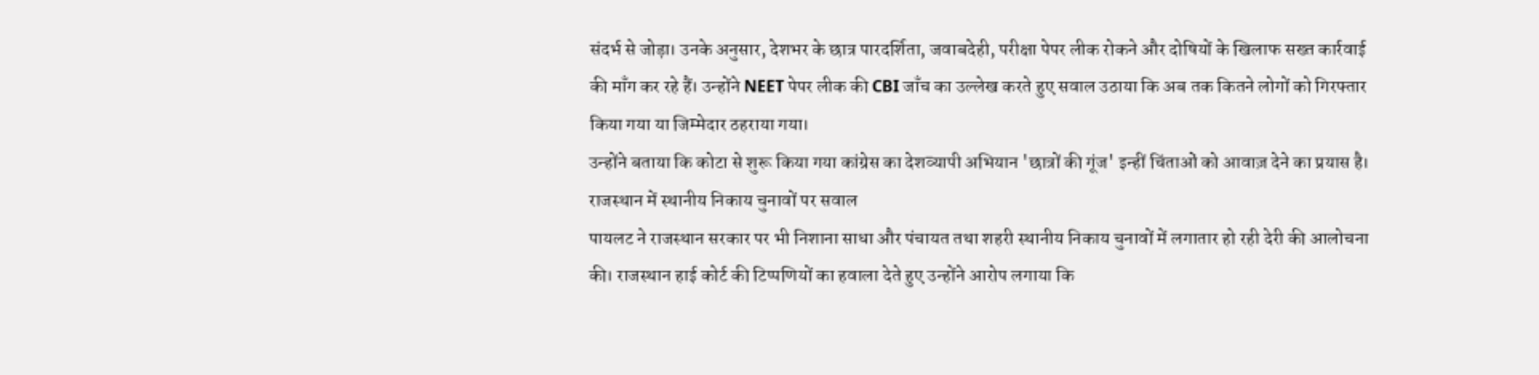संदर्भ से जोड़ा। उनके अनुसार, देशभर के छात्र पारदर्शिता, जवाबदेही, परीक्षा पेपर लीक रोकने और दोषियों के खिलाफ सख्त कार्रवाई की माँग कर रहे हैं। उन्होंने NEET पेपर लीक की CBI जाँच का उल्लेख करते हुए सवाल उठाया कि अब तक कितने लोगों को गिरफ्तार किया गया या जिम्मेदार ठहराया गया।
उन्होंने बताया कि कोटा से शुरू किया गया कांग्रेस का देशव्यापी अभियान 'छात्रों की गूंज' इन्हीं चिंताओं को आवाज़ देने का प्रयास है।
राजस्थान में स्थानीय निकाय चुनावों पर सवाल
पायलट ने राजस्थान सरकार पर भी निशाना साधा और पंचायत तथा शहरी स्थानीय निकाय चुनावों में लगातार हो रही देरी की आलोचना की। राजस्थान हाई कोर्ट की टिप्पणियों का हवाला देते हुए उन्होंने आरोप लगाया कि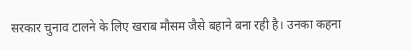सरकार चुनाव टालने के लिए खराब मौसम जैसे बहाने बना रही है। उनका कहना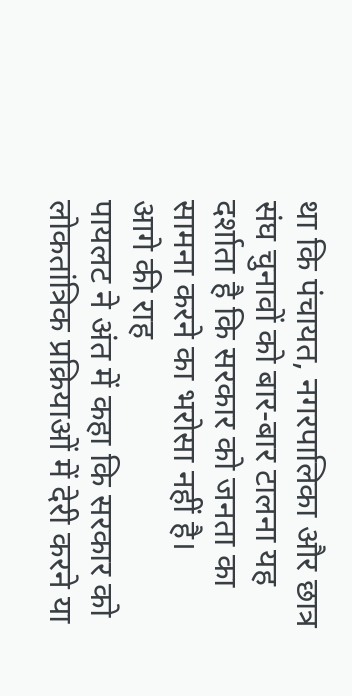था कि पंचायत, नगरपालिका और छात्र संघ चुनावों को बार-बार टालना यह दर्शाता है कि सरकार को जनता का सामना करने का भरोसा नहीं है।
आगे की राह
पायलट ने अंत में कहा कि सरकार को लोकतांत्रिक प्रक्रियाओं में देरी करने या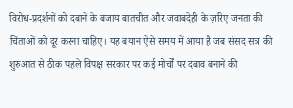विरोध-प्रदर्शनों को दबाने के बजाय बातचीत और जवाबदेही के ज़रिए जनता की चिंताओं को दूर करना चाहिए। यह बयान ऐसे समय में आया है जब संसद सत्र की शुरुआत से ठीक पहले विपक्ष सरकार पर कई मोर्चों पर दबाव बनाने की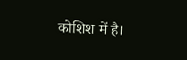कोशिश में है।